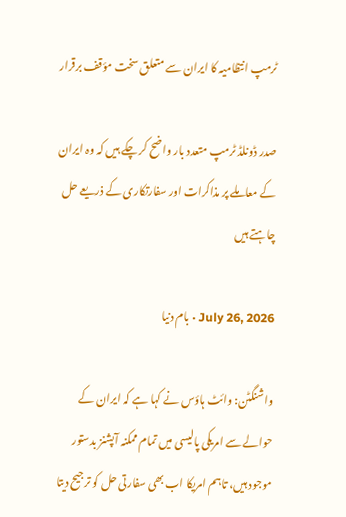ٹرمپ انتظامیہ کا ایران سے متعلق سخت مؤقف برقرار

صدر ڈونلڈ ٹرمپ متعدد بار واضح کر چکے ہیں کہ وہ ایران کے معاملے پر مذاکرات اور سفارتکاری کے ذریعے حل چاہتے ہیں

July 26, 2026 · بام دنیا

واشنگٹن: وائٹ ہاؤس نے کہا ہے کہ ایران کے حوالے سے امریکی پالیسی میں تمام ممکنہ آپشنز بدستور موجود ہیں، تاہم امریکا اب بھی سفارتی حل کو ترجیح دیتا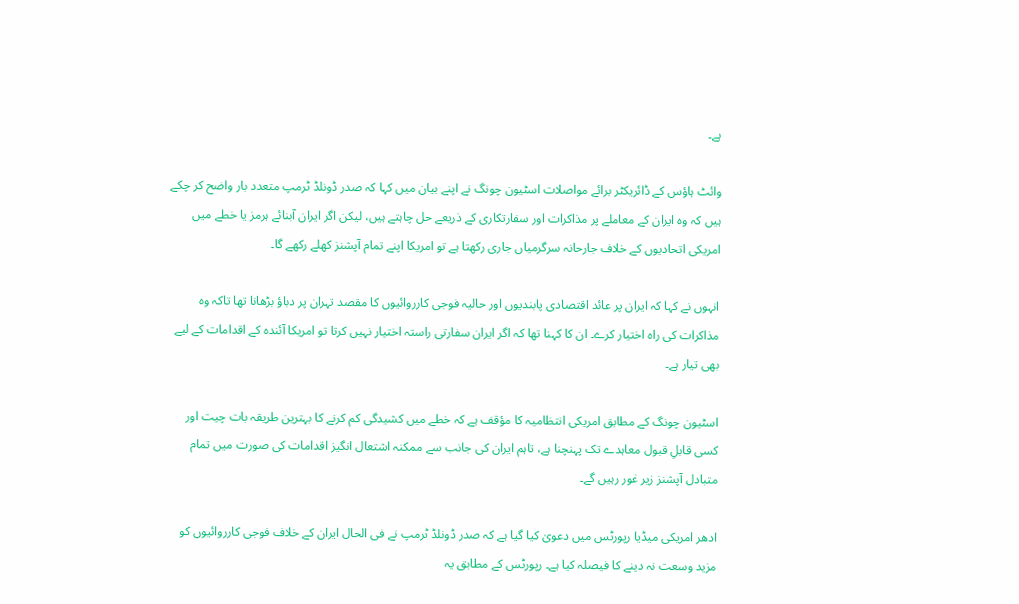ہے۔

وائٹ ہاؤس کے ڈائریکٹر برائے مواصلات اسٹیون چونگ نے اپنے بیان میں کہا کہ صدر ڈونلڈ ٹرمپ متعدد بار واضح کر چکے ہیں کہ وہ ایران کے معاملے پر مذاکرات اور سفارتکاری کے ذریعے حل چاہتے ہیں، لیکن اگر ایران آبنائے ہرمز یا خطے میں امریکی اتحادیوں کے خلاف جارحانہ سرگرمیاں جاری رکھتا ہے تو امریکا اپنے تمام آپشنز کھلے رکھے گا۔

انہوں نے کہا کہ ایران پر عائد اقتصادی پابندیوں اور حالیہ فوجی کارروائیوں کا مقصد تہران پر دباؤ بڑھانا تھا تاکہ وہ مذاکرات کی راہ اختیار کرے۔ ان کا کہنا تھا کہ اگر ایران سفارتی راستہ اختیار نہیں کرتا تو امریکا آئندہ کے اقدامات کے لیے بھی تیار ہے۔

اسٹیون چونگ کے مطابق امریکی انتظامیہ کا مؤقف ہے کہ خطے میں کشیدگی کم کرنے کا بہترین طریقہ بات چیت اور کسی قابلِ قبول معاہدے تک پہنچنا ہے، تاہم ایران کی جانب سے ممکنہ اشتعال انگیز اقدامات کی صورت میں تمام متبادل آپشنز زیر غور رہیں گے۔

ادھر امریکی میڈیا رپورٹس میں دعویٰ کیا گیا ہے کہ صدر ڈونلڈ ٹرمپ نے فی الحال ایران کے خلاف فوجی کارروائیوں کو مزید وسعت نہ دینے کا فیصلہ کیا ہے۔ رپورٹس کے مطابق یہ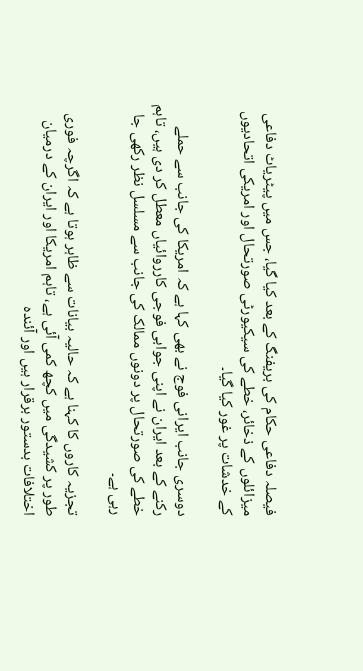فیصلہ دفاعی حکام کی بریفنگ کے بعد کیا گیا، جس میں پیٹریاٹ دفاعی میزائلوں کے ذخائر، خطے کی سیکیورٹی صورتحال اور امریکی اتحادیوں کے خدشات پر غور کیا گیا۔

دوسری جانب ایرانی فوج نے بھی کہا ہے کہ امریکا کی جانب سے حملے رکنے کے بعد ایران نے اپنی جوابی فوجی کارروائیاں معطل کر دی ہیں، تاہم خطے کی صورتحال پر دونوں ممالک کی جانب سے مسلسل نظر رکھی جا رہی ہے۔

تجزیہ کاروں کا کہنا ہے کہ حالیہ بیانات سے ظاہر ہوتا ہے کہ اگرچہ فوری طور پر کشیدگی میں کچھ کمی آئی ہے، تاہم امریکا اور ایران کے درمیان اختلافات بدستور برقرار ہیں اور آئندہ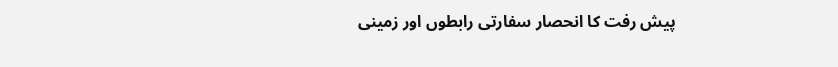پیش رفت کا انحصار سفارتی رابطوں اور زمینی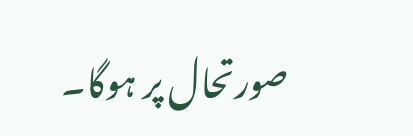صورتحال پر ہوگا۔